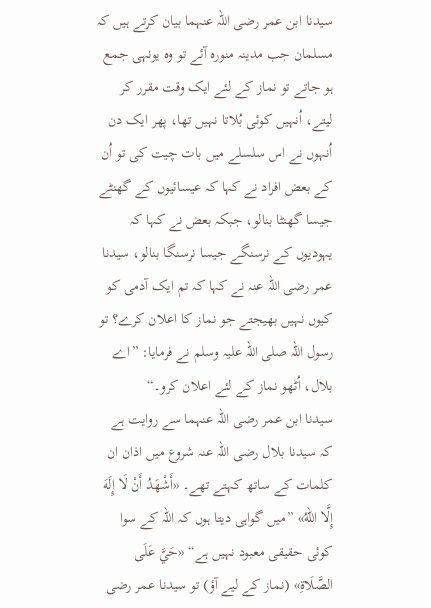سیدنا ابن عمر رضی اللہ عنہما بیان کرتے ہیں کہ مسلمان جب مدینہ منورہ آئے تو وہ یونہی جمع ہو جاتے تو نماز کے لئے ایک وقت مقرر کر لیتے، اُنہیں کوئی بُلاتا نہیں تھا، پھر ایک دن اُنہوں نے اس سلسلے میں بات چیت کی تو اُن کے بعض افراد نے کہا کہ عیسائیوں کے گھنٹے جیسا گھنٹا بنالو، جبکہ بعض نے کہا کہ یہودیوں کے نرسنگے جیسا نرسنگا بنالو، سیدنا عمر رضی اللہ عنہ نے کہا کہ تم ایک آدمی کو کیوں نہیں بھیجتے جو نماز کا اعلان کرے؟ تو رسول اللہ صلی اللہ علیہ وسلم نے فرمایا: ”اے بلال، اُٹھو نماز کے لئے اعلان کرو۔“
سیدنا ابن عمر رضی اللہ عنہما سے روایت ہے کہ سیدنا بلال رضی اللہ عنہ شروع میں اذان ان کلمات کے ساتھ کہتے تھے۔ «أَشْهَدُ أَنْ لَا إِلَهَ إِلَّا اللهُ» ”میں گواہی دیتا ہوں کہ اللہ کے سوا کوئی حقیقی معبود نہیں ہے“ «حَيَّ عَلَى الصَّلَاةِ» (نماز کے لیے آؤ) تو سیدنا عمر رضی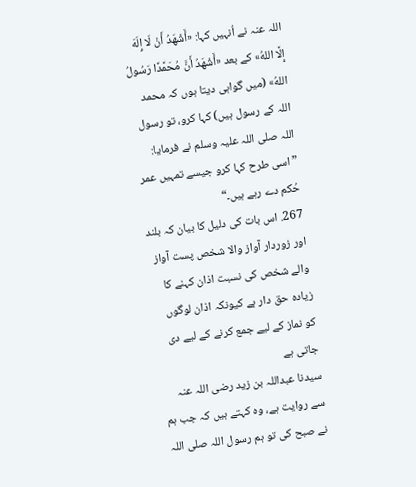اللہ عنہ نے اُنہیں کہا: «أَشْهَدُ أَنْ لَا إِلَهَ إِلَّا اللهُ» کے بعد «أَشْهَدُ أَنَّ مُحَمَّدًا رَسُولُ اللهُ» (میں گواہی دیتا ہوں کہ محمد اللہ کے رسول ہیں) کہا کرو، تو رسول اللہ صلی اللہ علیہ وسلم نے فرمایا: ”اسی طرح کہا کرو جیسے تمہیں عمر حُکم دے رہے ہیں۔“
267. اس بات کی دلیل کا بیان کہ بلند اور زوردار آواز والا شخص پست آواز والے شخص کی نسبت اذان کہنے کا زیادہ حق دار ہے کیونکہ اذان لوگوں کو نماز کے لیے جمع کرنے کے لیے دی جاتی ہے
سیدنا عبداللہ بن زید رضی اللہ عنہ سے روایت ہے، وہ کہتے ہیں کہ جب ہم نے صبح کی تو ہم رسول اللہ صلی اللہ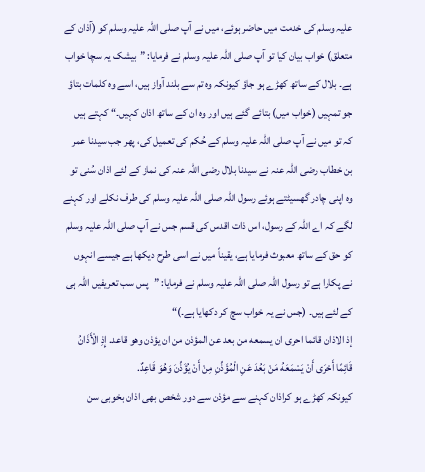علیہ وسلم کی خدمت میں حاضر ہوئے، میں نے آپ صلی اللہ علیہ وسلم کو (آذان کے متعلق) خواب بیان کیا تو آپ صلی اللہ علیہ وسلم نے فرمایا: ”بیشک یہ سچا خواب ہے۔ بلال کے ساتھ کھڑے ہو جاؤ کیونکہ وہ تم سے بلند آواز ہیں، اسے وہ کلمات بتاؤ جو تمہیں (خواب میں) بتائے گئے ہیں اور وہ ان کے ساتھ اذان کہیں۔“ کہتے ہیں کہ تو میں نے آپ صلی اللہ علیہ وسلم کے حُکم کی تعمیل کی، پھر جب سیدنا عمر بن خطاب رضی اللہ عنہ نے سیدنا بلال رضی اللہ عنہ کی نماز کے لئے اذان سُنی تو وہ اپنی چادر گھسیٹتے ہوئے رسول اللہ صلی اللہ علیہ وسلم کی طرف نکلے اور کہنے لگے کہ اے اللہ کے رسول، اس ذات اقدس کی قسم جس نے آپ صلی اللہ علیہ وسلم کو حق کے ساتھ معبوث فرمایا ہے، یقیناً میں نے اسی طرح دیکھا ہے جیسے انہوں نے پکارا ہے تو رسول اللہ صلی اللہ علیہ وسلم نے فرمایا: ”پس سب تعریفیں اللہ ہی کے لئے ہیں۔ (جس نے یہ خواب سچ کر دکھایا ہے۔)“
إذ الاذان قائما احرى ان يسمعه من بعد عن المؤذن من ان يؤذن وهو قاعد. إِذِ الْأَذَانُ قَائِمًا أَحْرَى أَنْ يَسْمَعَهُ مَنْ بَعُدَ عَنِ الْمُؤَذِّنِ مِنْ أَنْ يُؤَذِّنَ وَهُوَ قَاعِدٌ.
کیونکہ کھڑے ہو کراذان کہنے سے مؤذن سے دور شخص بھی اذان بخوبی سن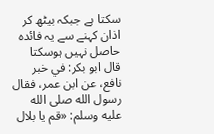سکتا ہے جبکہ بیٹھ کر اذان کہنے سے یہ فائدہ حاصل نہیں ہوسکتا
قال ابو بكر: في خبر نافع، عن ابن عمر، فقال رسول الله صلى الله عليه وسلم: «قم يا بلال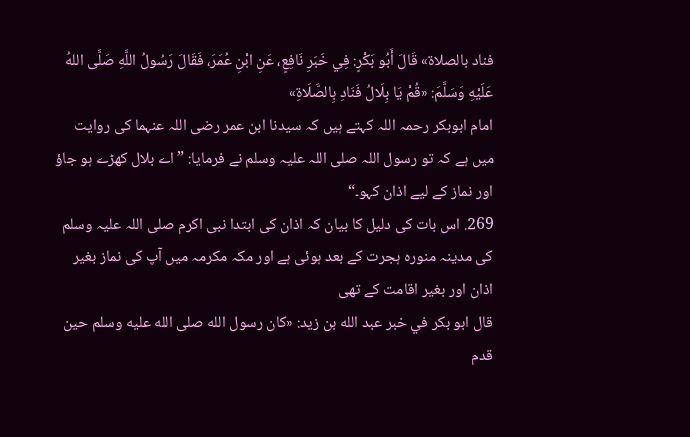فناد بالصلاة» قَالَ أَبُو بَكْرٍ: فِي خَبَرِ نَافِعٍ، عَنِ ابْنِ عُمَرَ، فَقَالَ رَسُولُ اللَّهِ صَلَّى اللهُ عَلَيْهِ وَسَلَّمَ: «قُمْ يَا بِلَالُ فَنَادِ بِالصَّلَاةِ»
امام ابوبکر رحمہ اللہ کہتے ہیں کہ سیدنا ابن عمر رضی اللہ عنہما کی روایت میں ہے کہ تو رسول اللہ صلی اللہ علیہ وسلم نے فرمایا: ”اے بلال کھڑے ہو جاؤ اور نماز کے لیے اذان کہو۔“
269. اس بات کی دلیل کا بیان کہ اذان کی ابتدا نبی اکرم صلی اللہ علیہ وسلم کی مدینہ منورہ ہجرت کے بعد ہوئی ہے اور مکہ مکرمہ میں آپ کی نماز بغیر اذان اور بغیر اقامت کے تھی
قال ابو بكر في خبر عبد الله بن زيد: «كان رسول الله صلى الله عليه وسلم حين قدم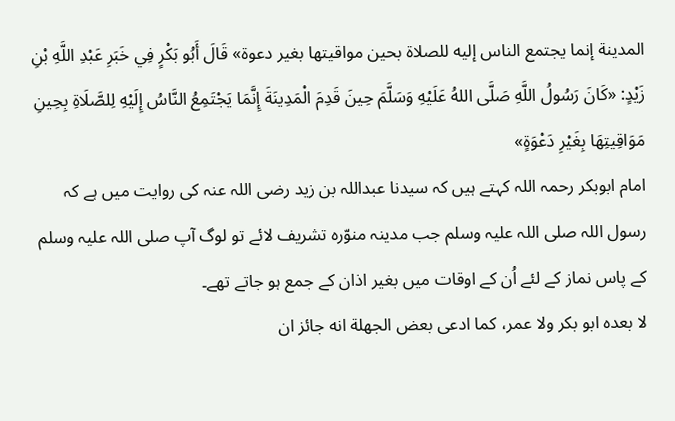المدينة إنما يجتمع الناس إليه للصلاة بحين مواقيتها بغير دعوة» قَالَ أَبُو بَكْرٍ فِي خَبَرِ عَبْدِ اللَّهِ بْنِ زَيْدٍ: «كَانَ رَسُولُ اللَّهِ صَلَّى اللهُ عَلَيْهِ وَسَلَّمَ حِينَ قَدِمَ الْمَدِينَةَ إِنَّمَا يَجْتَمِعُ النَّاسُ إِلَيْهِ لِلصَّلَاةِ بِحِينِ مَوَاقِيتِهَا بِغَيْرِ دَعْوَةٍ»
امام ابوبکر رحمہ اللہ کہتے ہیں کہ سیدنا عبداللہ بن زید رضی اللہ عنہ کی روایت میں ہے کہ رسول اللہ صلی اللہ علیہ وسلم جب مدینہ منوّرہ تشریف لائے تو لوگ آپ صلی اللہ علیہ وسلم کے پاس نماز کے لئے اُن کے اوقات میں بغیر اذان کے جمع ہو جاتے تھے۔
لا بعده ابو بكر ولا عمر، كما ادعى بعض الجهلة انه جائز ان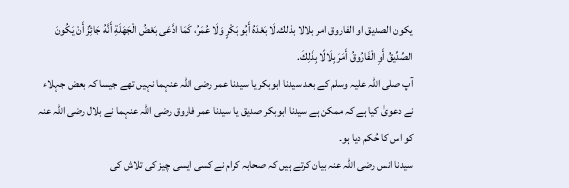يكون الصديق او الفاروق امر بلالا بذلك.لَا بَعْدَهُ أَبُو بَكْرٍ وَلَا عُمَرُ، كَمَا ادَّعَى بَعْضُ الْجَهَلَةِ أَنَّهُ جَائِزٌ أَنْ يَكُونَ الصِّدِّيقُ أَوِ الْفَارُوقُ أَمَرَ بِلَالًا بِذَلِكَ.
آپ صلی اللہ علیہ وسلم کے بعد سیدنا ابوبکر یا سیدنا عمر رضی اللہ عنہما نہیں تھے جیسا کہ بعض جہلاء نے دعویٰ کیا ہے کہ ممکن ہے سیدنا ابوبکر صدیق یا سیدنا عمر فاروق رضی اللہ عنہما نے بلال رضی اللہ عنہ کو اس کا حُکم دیا ہو۔
سیدنا انس رضی اللہ عنہ بیان کرتے ہیں کہ صحابہ کرام نے کسی ایسی چیز کی تلاش کی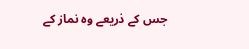جس کے ذریعے وہ نماز کے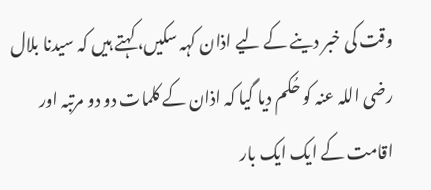وقت کی خبر دینے کے لیے اذان کہہ سکیں، کہتے ہیں کہ سیدنا بلال رضی اللہ عنہ کو حُکم دیا گیا کہ اذان کے کلمات دو دو مرتبہ اور اقامت کے ایک ایک بار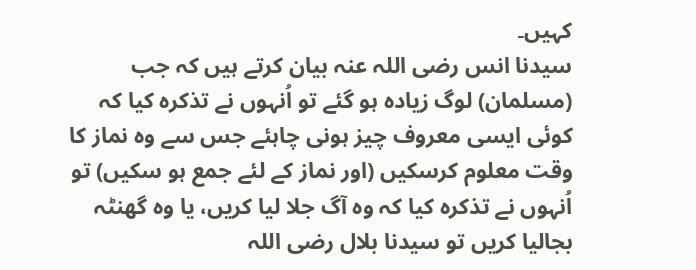کہیں۔
سیدنا انس رضی اللہ عنہ بیان کرتے ہیں کہ جب (مسلمان) لوگ زیادہ ہو گئے تو اُنہوں نے تذکرہ کیا کہ کوئی ایسی معروف چیز ہونی چاہئے جس سے وہ نماز کا وقت معلوم کرسکیں (اور نماز کے لئے جمع ہو سکیں) تو اُنہوں نے تذکرہ کیا کہ وہ آگ جلا لیا کریں، یا وہ گھنٹہ بجالیا کریں تو سیدنا بلال رضی اللہ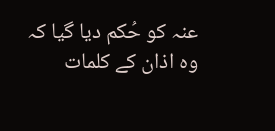عنہ کو حُکم دیا گیا کہ وہ اذان کے کلمات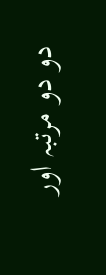دو دو مرتبہ اور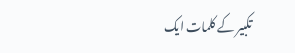تکبیر کے کلمات ایک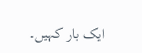ایک بار کہیں۔